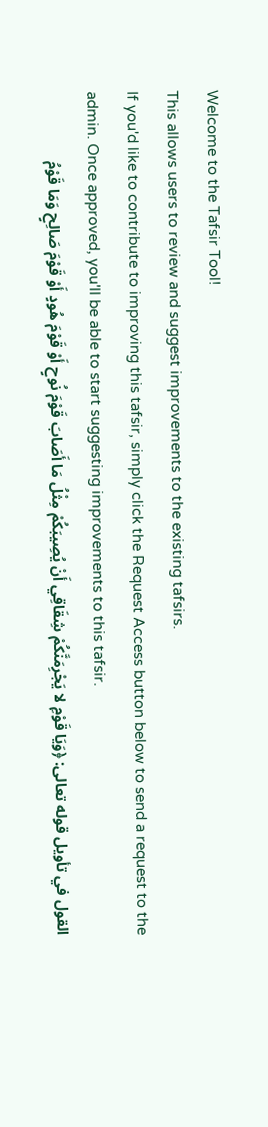Welcome to the Tafsir Tool!
This allows users to review and suggest improvements to the existing tafsirs.
If you'd like to contribute to improving this tafsir, simply click the Request Access button below to send a request to the admin. Once approved, you'll be able to start suggesting improvements to this tafsir.
القول في تأويل قوله تعالى: ﴿وَيَا قَوْمِ لا يَجْرِمَنَّكُمْ شِقَاقِي أَنْ يُصِيبَكُمْ مِثْلُ مَا أَصَابَ قَوْمَ نُوحٍ أَوْ قَوْمَ هُودٍ أَوْ قَوْمَ صَالِحٍ وَمَا قَوْمُ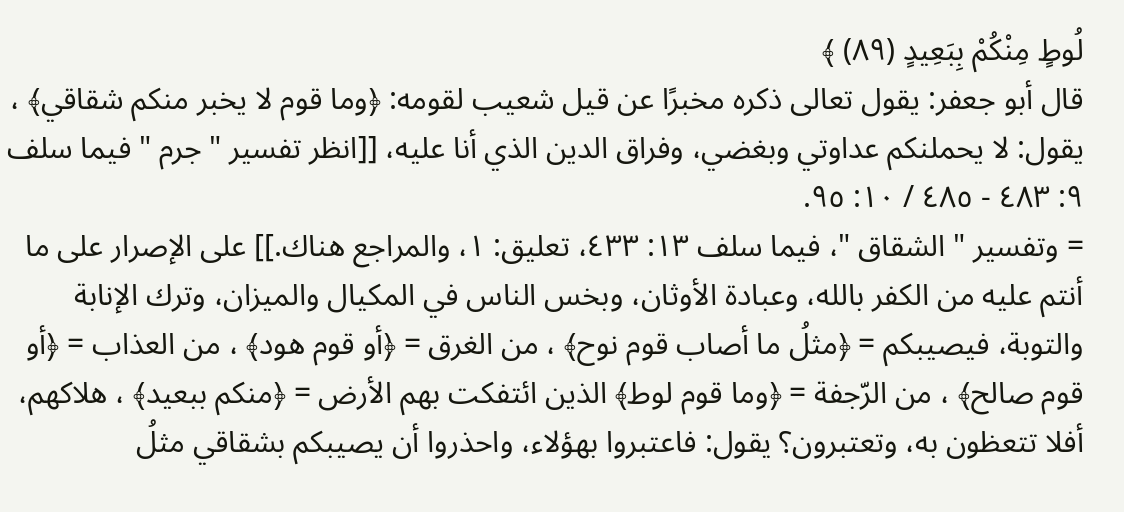لُوطٍ مِنْكُمْ بِبَعِيدٍ (٨٩) ﴾
قال أبو جعفر: يقول تعالى ذكره مخبرًا عن قيل شعيب لقومه: ﴿وما قوم لا يخبر منكم شقاقي﴾ ، يقول: لا يحملنكم عداوتي وبغضي، وفراق الدين الذي أنا عليه، [[انظر تفسير " جرم " فيما سلف ٩: ٤٨٣ - ٤٨٥ / ١٠: ٩٥.
= وتفسير " الشقاق "، فيما سلف ١٣: ٤٣٣، تعليق: ١، والمراجع هناك.]] على الإصرار على ما أنتم عليه من الكفر بالله، وعبادة الأوثان، وبخس الناس في المكيال والميزان، وترك الإنابة والتوبة، فيصيبكم = ﴿مثلُ ما أصاب قوم نوح﴾ ، من الغرق = ﴿أو قوم هود﴾ ، من العذاب = ﴿أو قوم صالح﴾ ، من الرّجفة = ﴿وما قوم لوط﴾ الذين ائتفكت بهم الأرض = ﴿منكم ببعيد﴾ ، هلاكهم، أفلا تتعظون به، وتعتبرون؟ يقول: فاعتبروا بهؤلاء، واحذروا أن يصيبكم بشقاقي مثلُ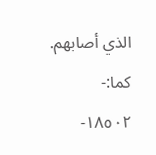الذي أصابهم. كما:-
١٨٥٠٢-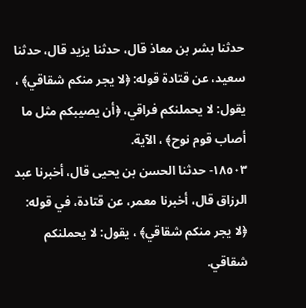حدثنا بشر بن معاذ قال، حدثنا يزيد قال، حدثنا سعيد، عن قتادة قوله: ﴿لا يجر منكم شقاقي﴾ ، يقول: لا يحملنكم فراقي، ﴿أن يصيبكم مثل ما أصاب قوم نوح﴾ ، الآية.
١٨٥٠٣- حدثنا الحسن بن يحيى قال، أخبرنا عبد الرزاق قال، أخبرنا معمر، عن قتادة، في قوله: ﴿لا يجر منكم شقاقي﴾ ، يقول: لا يحملنكم شقاقي.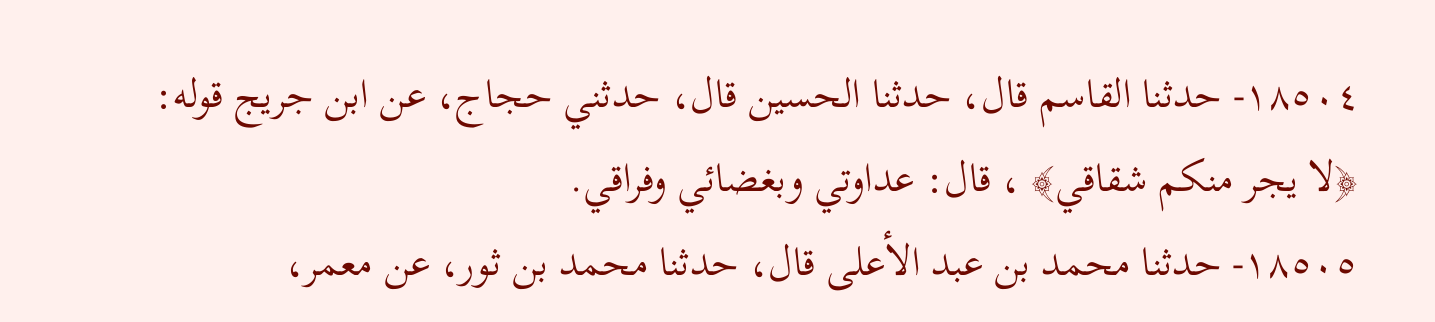١٨٥٠٤- حدثنا القاسم قال، حدثنا الحسين قال، حدثني حجاج، عن ابن جريج قوله: ﴿لا يجر منكم شقاقي﴾ ، قال: عداوتي وبغضائي وفراقي.
١٨٥٠٥- حدثنا محمد بن عبد الأعلى قال، حدثنا محمد بن ثور، عن معمر،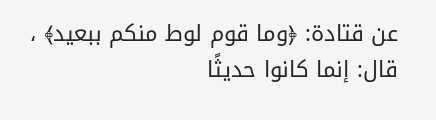عن قتادة: ﴿وما قوم لوط منكم ببعيد﴾ ، قال: إنما كانوا حديثًا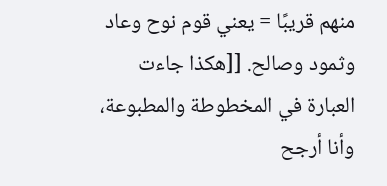منهم قريبًا = يعني قوم نوح وعاد وثمود وصالح. [[هكذا جاءت العبارة في المخطوطة والمطبوعة، وأنا أرجح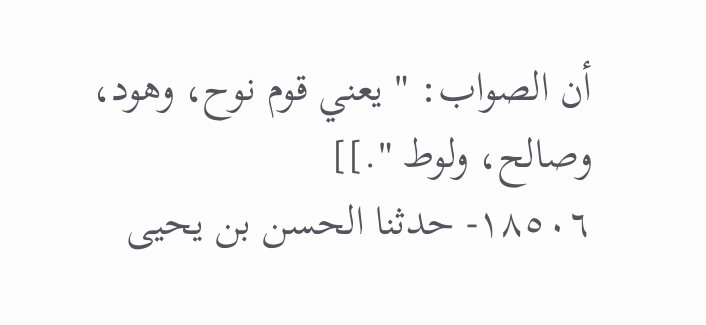أن الصواب: " يعني قوم نوح، وهود، وصالح، ولوط ".]]
١٨٥٠٦- حدثنا الحسن بن يحيى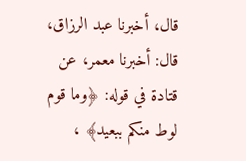قال، أخبرنا عبد الرزاق، قال: أخبرنا معمر، عن قتادة في قوله: ﴿وما قوم لوط منكم ببعيد﴾ ،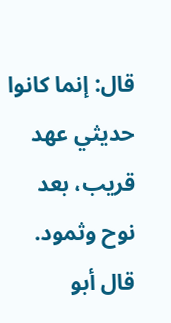قال: إنما كانوا حديثي عهد قريب، بعد نوح وثمود.
قال أبو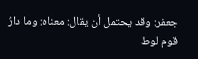جعفر: وقد يحتمل أن يقال: معناه: وما دارُ قوم لوط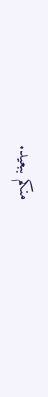منكم ببعيد.